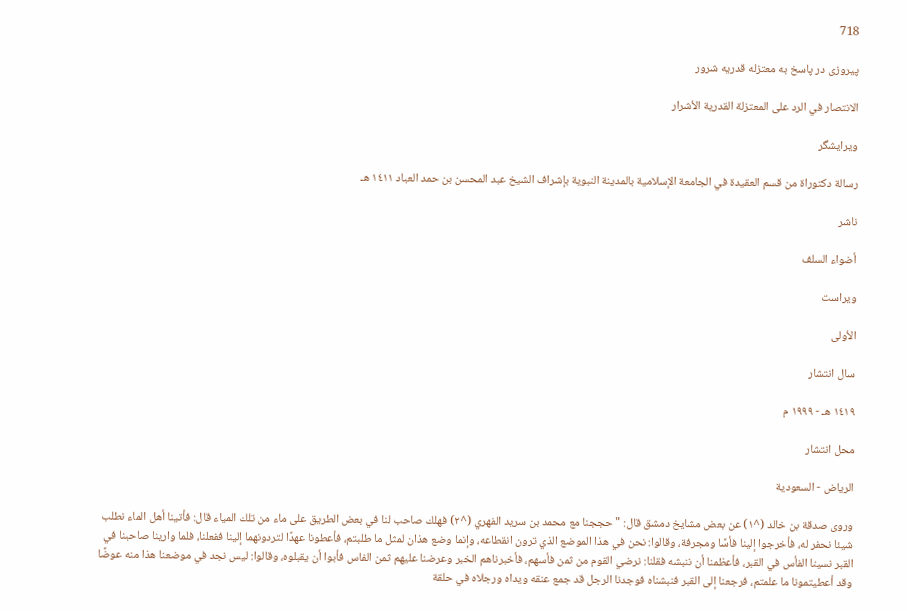718

پیروزی در پاسخ به معتزله قدریه شرور

الانتصار في الرد على المعتزلة القدرية الأشرار

ویرایشگر

رسالة دكتوراة من قسم العقيدة في الجامعة الإسلامية بالمدينة النبوية بإشراف الشيخ عبد المحسن بن حمد العباد ١٤١١ هـ

ناشر

أضواء السلف

ویراست

الأولى

سال انتشار

١٤١٩ هـ - ١٩٩٩ م

محل انتشار

الرياض - السعودية

وروى صدقة بن خالد (^١) عن بعض مشايخ دمشق قال: "حججنا مع محمد بن سريد الفهري (^٢) فهلك صاحب لنا في بعض الطريق على ماء من تلك المياء قال: فأتينا أهل الماء نطلب شيئا نحفر له، فأخرجوا إلينا فأسًا ومجرفة، وقالوا: نحن في هذا الموضع الذي ترون انقطاعه، وإنما وضع هذان لمثل ما طلبتم، فأعطونا عهدًا لتردونهما إلينا ففعلنا، فلما وارينا صاحبنا في القبر نسينا الفأس في القبر، فأعظمنا أن ننبشه فقلنا: نرضي القوم من ثمن فأسهم، فأخبرناهم الخبر وعرضنا عليهم ثمن الفاس فأبوا أن يقبلوه، وقالوا: ليس نجد في موضعنا هذا منه عوضًا وقد أعطيتمونا ما علمتم، فرجعنا إلى القبر فنبشناه فوجدنا الرجل قد جمع عنقه ويداه ورجلاه في حلقة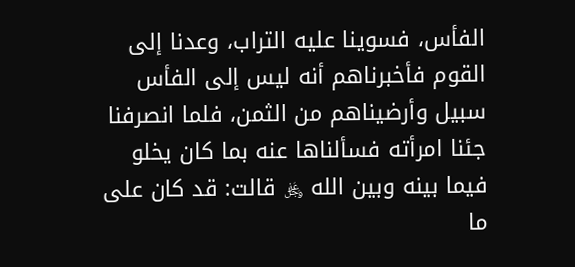الفأس، فسوينا عليه التراب، وعدنا إلى القوم فأخبرناهم أنه ليس إلى الفأس سبيل وأرضيناهم من الثمن، فلما انصرفنا جئنا امرأته فسألناها عنه بما كان يخلو فيما بينه وبين الله ﷿ قالت: قد كان على ما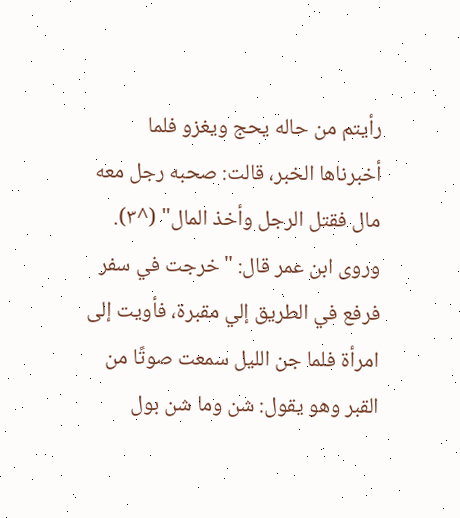رأيتم من حاله يحج ويغزو فلما أخبرناها الخبر، قالت: صحبه رجل معه مال فقتل الرجل وأخذ المال" (^٣).
وروى ابن عمر قال: "خرجت في سفر فرفع في الطريق إلي مقبرة، فأويت إلى امرأة فلما جن الليل سمعت صوتًا من القبر وهو يقول: شن وما شن بول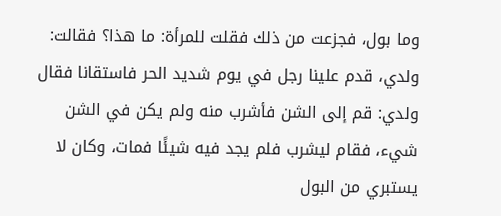وما بول، فجزعت من ذلك فقلت للمرأة: ما هذا؟ فقالت: ولدي، قدم علينا رجل في يوم شديد الحر فاستقانا فقال ولدي: قم إلى الشن فأشرب منه ولم يكن في الشن شيء، فقام ليشرب فلم يجد فيه شيئًا فمات، وكان لا يستبري من البول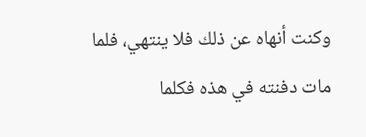وكنت أنهاه عن ذلك فلا ينتهي، فلما مات دفنته في هذه فكلما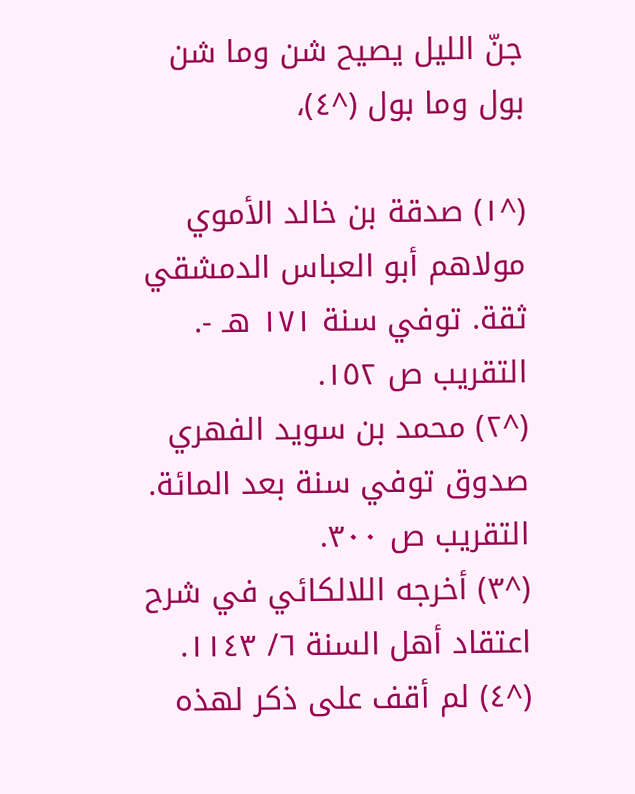جنّ الليل يصيح شن وما شن بول وما بول (^٤)،

(^١) صدقة بن خالد الأموي مولاهم أبو العباس الدمشقي ثقة. توفي سنة ١٧١ هـ -. التقريب ص ١٥٢.
(^٢) محمد بن سويد الفهري صدوق توفي سنة بعد المائة. التقريب ص ٣٠٠.
(^٣) أخرجه اللالكائي في شرح اعتقاد أهل السنة ٦/ ١١٤٣.
(^٤) لم أقف على ذكر لهذه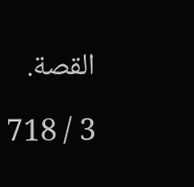القصة.

3 / 718